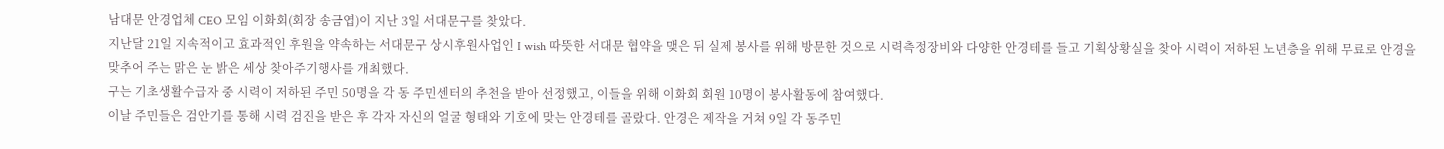남대문 안경업체 CEO 모임 이화회(회장 송금엽)이 지난 3일 서대문구를 찾았다.
지난달 21일 지속적이고 효과적인 후원을 약속하는 서대문구 상시후원사업인 I wish 따뜻한 서대문 협약을 맺은 뒤 실제 봉사를 위해 방문한 것으로 시력측정장비와 다양한 안경테를 들고 기획상황실을 찾아 시력이 저하된 노년층을 위해 무료로 안경을 맞추어 주는 맑은 눈 밝은 세상 찾아주기행사를 개최했다.
구는 기초생활수급자 중 시력이 저하된 주민 50명을 각 동 주민센터의 추천을 받아 선정했고, 이들을 위해 이화회 회원 10명이 봉사활동에 참여했다.
이날 주민들은 검안기를 통해 시력 검진을 받은 후 각자 자신의 얼굴 형태와 기호에 맞는 안경테를 골랐다. 안경은 제작을 거쳐 9일 각 동주민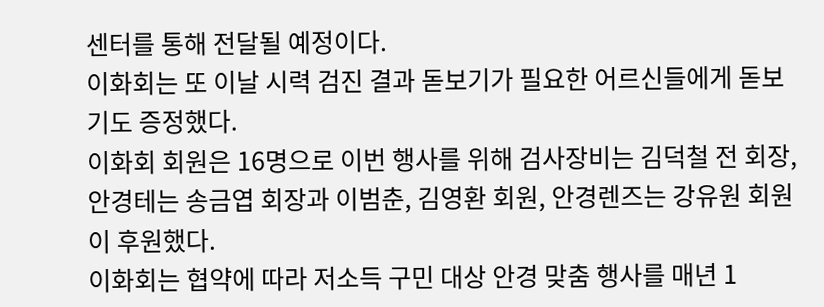센터를 통해 전달될 예정이다.
이화회는 또 이날 시력 검진 결과 돋보기가 필요한 어르신들에게 돋보기도 증정했다.
이화회 회원은 16명으로 이번 행사를 위해 검사장비는 김덕철 전 회장, 안경테는 송금엽 회장과 이범춘, 김영환 회원, 안경렌즈는 강유원 회원이 후원했다.
이화회는 협약에 따라 저소득 구민 대상 안경 맞춤 행사를 매년 1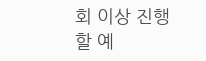회 이상 진행할 예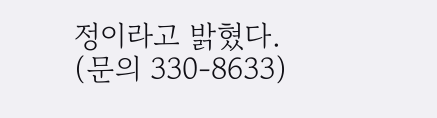정이라고 밝혔다.
(문의 330-8633)